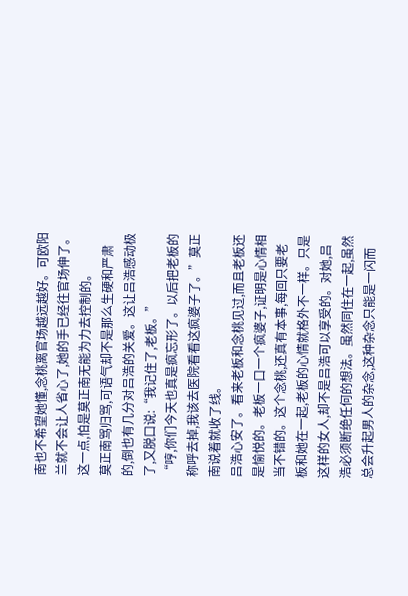南也不希望她懂,念桃离官场越远越好。可欧阳兰就不会让人省心了,她的手已经往官场伸了。这一点,怕是莫正南无能为力去控制的。
莫正南骂归骂,可语气却不是那么生硬和严肃的,倒也有几分对吕浩的关爱。这让吕浩感动极了,又脱口说:“我记住了,老板。”
“哼,你们今天也真是疯忘形了。以后把老板的称呼去掉,我该去医院看看这疯婆子了。”莫正南说着就收了线。
吕浩心安了。看来老板和念桃见过,而且老板还是愉悦的。老板一口一个疯婆子,证明是心情相当不错的。这个念桃,还真有本事,每回只要老板和她在一起,老板的心情就格外不一样。只是这样的女人,却不是吕浩可以享受的。对她,吕浩必须断绝任何的想法。虽然同住在一起,虽然总会升起男人的杂念,这种杂念只能是一闪而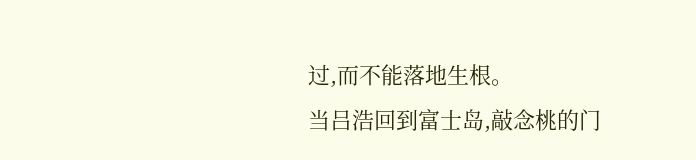过,而不能落地生根。
当吕浩回到富士岛,敲念桃的门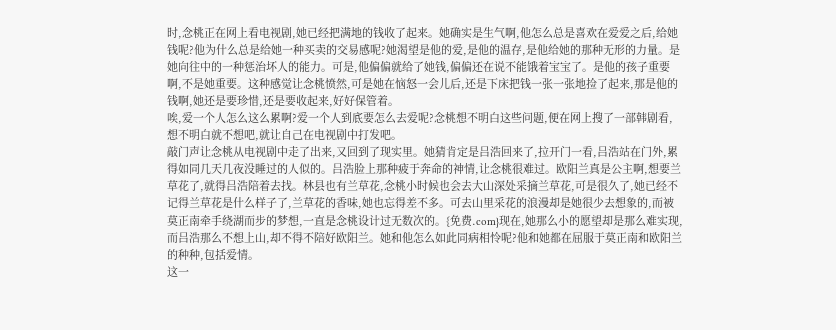时,念桃正在网上看电视剧,她已经把满地的钱收了起来。她确实是生气啊,他怎么总是喜欢在爱爱之后,给她钱呢?他为什么总是给她一种买卖的交易感呢?她渴望是他的爱,是他的温存,是他给她的那种无形的力量。是她向往中的一种惩治坏人的能力。可是,他偏偏就给了她钱,偏偏还在说不能饿着宝宝了。是他的孩子重要啊,不是她重要。这种感觉让念桃愤然,可是她在恼怒一会儿后,还是下床把钱一张一张地捡了起来,那是他的钱啊,她还是要珍惜,还是要收起来,好好保管着。
唉,爱一个人怎么这么累啊?爱一个人到底要怎么去爱呢?念桃想不明白这些问题,便在网上搜了一部韩剧看,想不明白就不想吧,就让自己在电视剧中打发吧。
敲门声让念桃从电视剧中走了出来,又回到了现实里。她猜肯定是吕浩回来了,拉开门一看,吕浩站在门外,累得如同几天几夜没睡过的人似的。吕浩脸上那种疲于奔命的神情,让念桃很难过。欧阳兰真是公主啊,想要兰草花了,就得吕浩陪着去找。林县也有兰草花,念桃小时候也会去大山深处采摘兰草花,可是很久了,她已经不记得兰草花是什么样子了,兰草花的香味,她也忘得差不多。可去山里采花的浪漫却是她很少去想象的,而被莫正南牵手绕湖而步的梦想,一直是念桃设计过无数次的。{免费.com}现在,她那么小的愿望却是那么难实现,而吕浩那么不想上山,却不得不陪好欧阳兰。她和他怎么如此同病相怜呢?他和她都在屈服于莫正南和欧阳兰的种种,包括爱情。
这一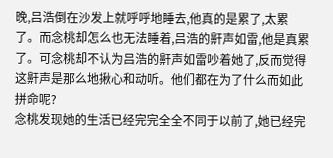晚,吕浩倒在沙发上就呼呼地睡去,他真的是累了,太累了。而念桃却怎么也无法睡着,吕浩的鼾声如雷,他是真累了。可念桃却不认为吕浩的鼾声如雷吵着她了,反而觉得这鼾声是那么地揪心和动听。他们都在为了什么而如此拼命呢?
念桃发现她的生活已经完完全全不同于以前了,她已经完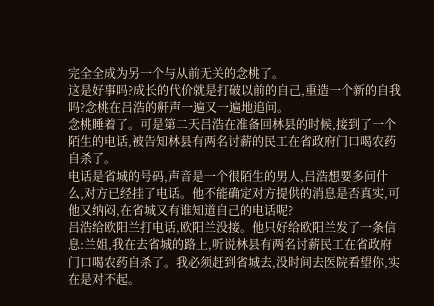完全全成为另一个与从前无关的念桃了。
这是好事吗?成长的代价就是打破以前的自己,重造一个新的自我吗?念桃在吕浩的鼾声一遍又一遍地追问。
念桃睡着了。可是第二天吕浩在准备回林县的时候,接到了一个陌生的电话,被告知林县有两名讨薪的民工在省政府门口喝农药自杀了。
电话是省城的号码,声音是一个很陌生的男人,吕浩想要多问什么,对方已经挂了电话。他不能确定对方提供的消息是否真实,可他又纳闷,在省城又有谁知道自己的电话呢?
吕浩给欧阳兰打电话,欧阳兰没接。他只好给欧阳兰发了一条信息:兰姐,我在去省城的路上,听说林县有两名讨薪民工在省政府门口喝农药自杀了。我必须赶到省城去,没时间去医院看望你,实在是对不起。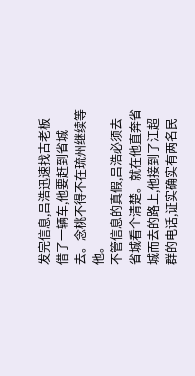发完信息,吕浩迅速找古老板借了一辆车,他要赶到省城去。念桃不得不在琉州继续等他。
不管信息的真假,吕浩必须去省城看个清楚。就在他直奔省城而去的路上,他接到了江超群的电话,证实确实有两名民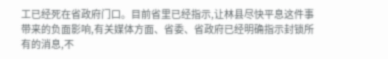工已经死在省政府门口。目前省里已经指示,让林县尽快平息这件事带来的负面影响,有关媒体方面、省委、省政府已经明确指示封锁所有的消息,不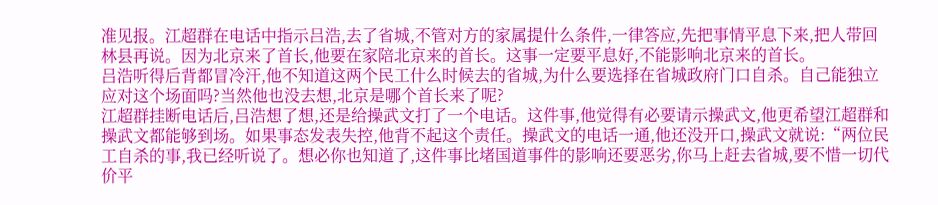准见报。江超群在电话中指示吕浩,去了省城,不管对方的家属提什么条件,一律答应,先把事情平息下来,把人带回林县再说。因为北京来了首长,他要在家陪北京来的首长。这事一定要平息好,不能影响北京来的首长。
吕浩听得后背都冒冷汗,他不知道这两个民工什么时候去的省城,为什么要选择在省城政府门口自杀。自己能独立应对这个场面吗?当然他也没去想,北京是哪个首长来了呢?
江超群挂断电话后,吕浩想了想,还是给操武文打了一个电话。这件事,他觉得有必要请示操武文,他更希望江超群和操武文都能够到场。如果事态发表失控,他背不起这个责任。操武文的电话一通,他还没开口,操武文就说:“两位民工自杀的事,我已经听说了。想必你也知道了,这件事比堵国道事件的影响还要恶劣,你马上赶去省城,要不惜一切代价平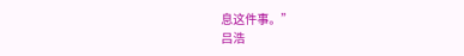息这件事。”
吕浩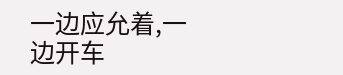一边应允着,一边开车